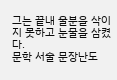그는 끝내 울분을 삭이지 못하고 눈물을 삼켰다.
문학 서술 문장난도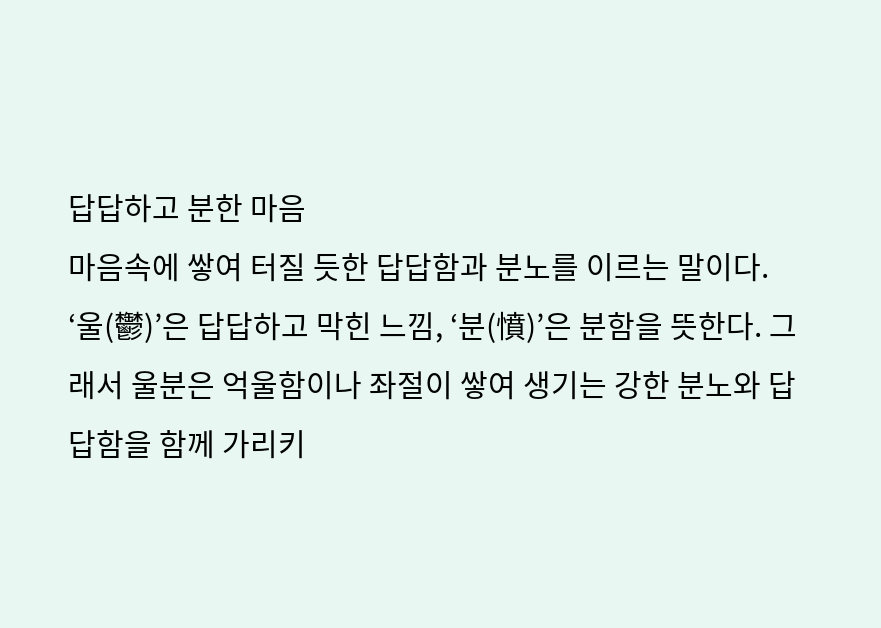답답하고 분한 마음
마음속에 쌓여 터질 듯한 답답함과 분노를 이르는 말이다.
‘울(鬱)’은 답답하고 막힌 느낌, ‘분(憤)’은 분함을 뜻한다. 그래서 울분은 억울함이나 좌절이 쌓여 생기는 강한 분노와 답답함을 함께 가리키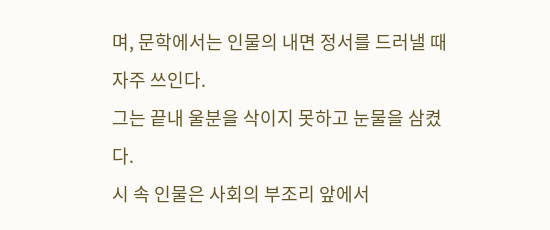며, 문학에서는 인물의 내면 정서를 드러낼 때 자주 쓰인다.
그는 끝내 울분을 삭이지 못하고 눈물을 삼켰다.
시 속 인물은 사회의 부조리 앞에서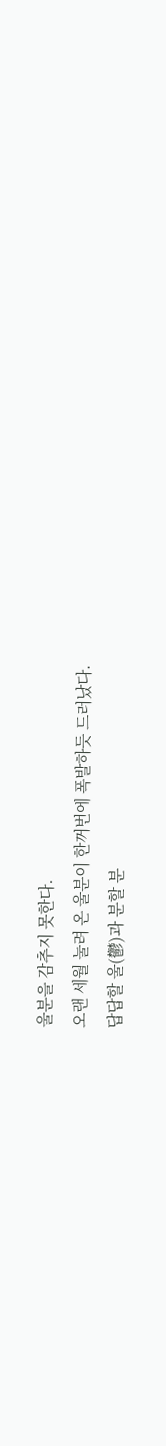울분을 감추지 못한다.
오랜 세월 눌려 온 울분이 한꺼번에 폭발하듯 드러났다.
답답할 울(鬱)과 분할 분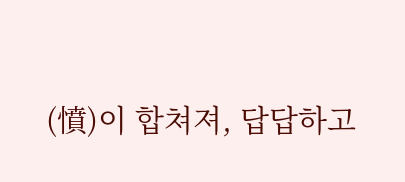(憤)이 합쳐져, 답답하고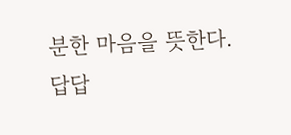분한 마음을 뜻한다.
답답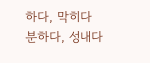하다, 막히다
분하다, 성내다